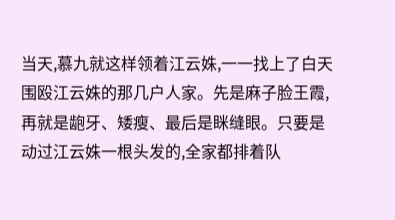当天,慕九就这样领着江云姝,一一找上了白天围殴江云姝的那几户人家。先是麻子脸王霞,再就是龅牙、矮瘦、最后是眯缝眼。只要是动过江云姝一根头发的,全家都排着队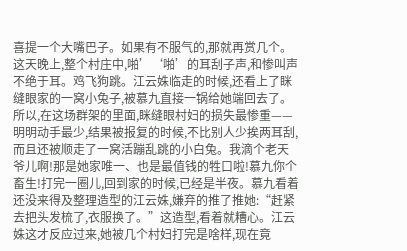喜提一个大嘴巴子。如果有不服气的,那就再赏几个。这天晚上,整个村庄中,啪’‘啪’的耳刮子声,和惨叫声不绝于耳。鸡飞狗跳。江云姝临走的时候,还看上了眯缝眼家的一窝小兔子,被慕九直接一锅给她端回去了。所以,在这场群架的里面,眯缝眼村妇的损失最惨重——明明动手最少,结果被报复的时候,不比别人少挨两耳刮,而且还被顺走了一窝活蹦乱跳的小白兔。我滴个老天爷儿啊!那是她家唯一、也是最值钱的牲口啦!慕九你个畜生!打完一圈儿,回到家的时候,已经是半夜。慕九看着还没来得及整理造型的江云姝,嫌弃的推了推她:“赶紧去把头发梳了,衣服换了。”这造型,看着就糟心。江云姝这才反应过来,她被几个村妇打完是啥样,现在竟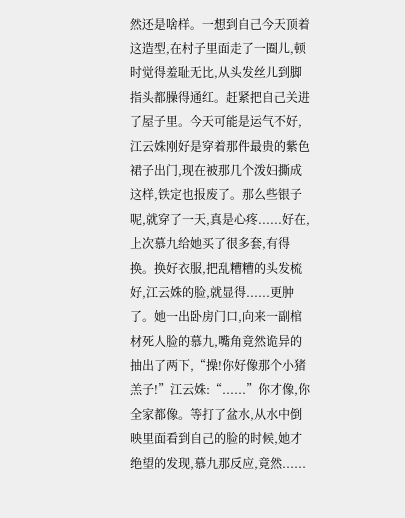然还是啥样。一想到自己今天顶着这造型,在村子里面走了一圈儿,顿时觉得羞耻无比,从头发丝儿到脚指头都臊得通红。赶紧把自己关进了屋子里。今天可能是运气不好,江云姝刚好是穿着那件最贵的紫色裙子出门,现在被那几个泼妇撕成这样,铁定也报废了。那么些银子呢,就穿了一天,真是心疼......好在,上次慕九给她买了很多套,有得换。换好衣服,把乱糟糟的头发梳好,江云姝的脸,就显得......更肿了。她一出卧房门口,向来一副棺材死人脸的慕九,嘴角竟然诡异的抽出了两下,“操!你好像那个小猪羔子!”江云姝:“......”你才像,你全家都像。等打了盆水,从水中倒映里面看到自己的脸的时候,她才绝望的发现,慕九那反应,竟然......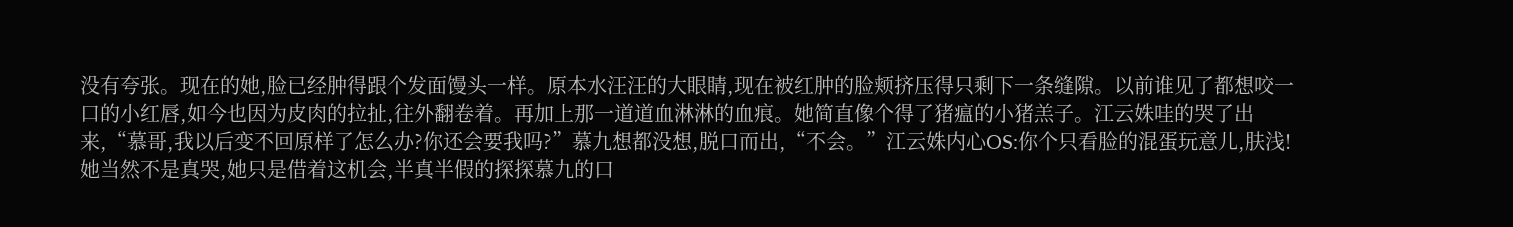没有夸张。现在的她,脸已经肿得跟个发面馒头一样。原本水汪汪的大眼睛,现在被红肿的脸颊挤压得只剩下一条缝隙。以前谁见了都想咬一口的小红唇,如今也因为皮肉的拉扯,往外翻卷着。再加上那一道道血淋淋的血痕。她简直像个得了猪瘟的小猪羔子。江云姝哇的哭了出来,“慕哥,我以后变不回原样了怎么办?你还会要我吗?”慕九想都没想,脱口而出,“不会。”江云姝内心OS:你个只看脸的混蛋玩意儿,肤浅!她当然不是真哭,她只是借着这机会,半真半假的探探慕九的口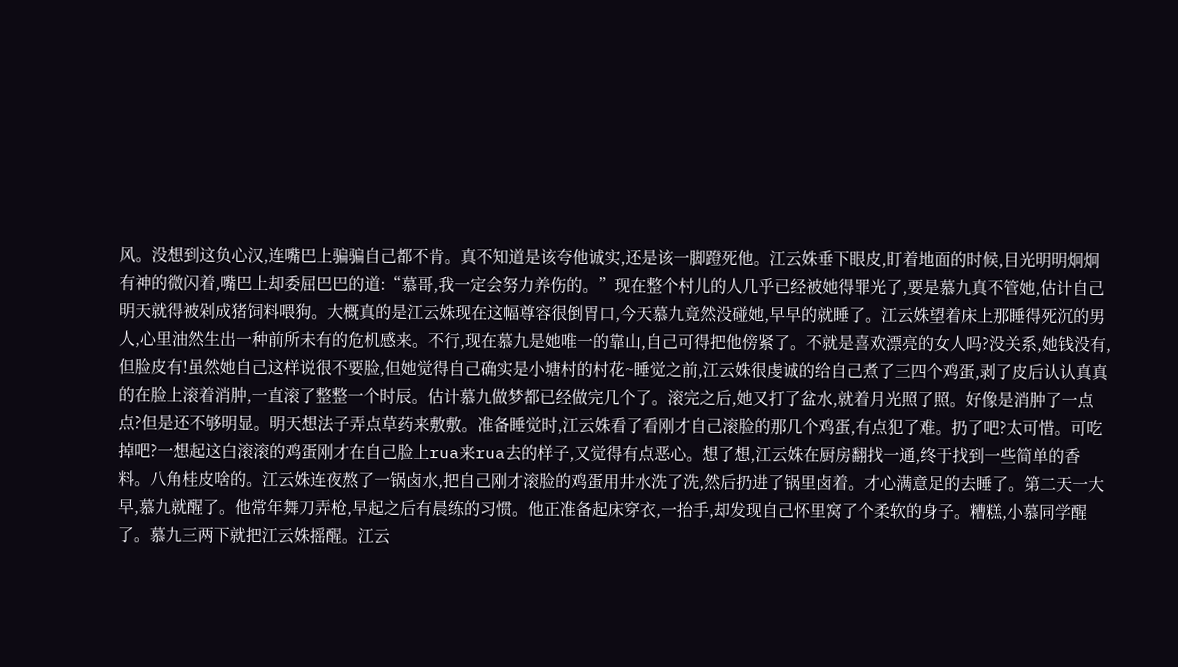风。没想到这负心汉,连嘴巴上骗骗自己都不肯。真不知道是该夸他诚实,还是该一脚蹬死他。江云姝垂下眼皮,盯着地面的时候,目光明明炯炯有神的微闪着,嘴巴上却委屈巴巴的道:“慕哥,我一定会努力养伤的。”现在整个村儿的人几乎已经被她得罪光了,要是慕九真不管她,估计自己明天就得被剁成猪饲料喂狗。大概真的是江云姝现在这幅尊容很倒胃口,今天慕九竟然没碰她,早早的就睡了。江云姝望着床上那睡得死沉的男人,心里油然生出一种前所未有的危机感来。不行,现在慕九是她唯一的靠山,自己可得把他傍紧了。不就是喜欢漂亮的女人吗?没关系,她钱没有,但脸皮有!虽然她自己这样说很不要脸,但她觉得自己确实是小塘村的村花~睡觉之前,江云姝很虔诚的给自己煮了三四个鸡蛋,剥了皮后认认真真的在脸上滚着消肿,一直滚了整整一个时辰。估计慕九做梦都已经做完几个了。滚完之后,她又打了盆水,就着月光照了照。好像是消肿了一点点?但是还不够明显。明天想法子弄点草药来敷敷。准备睡觉时,江云姝看了看刚才自己滚脸的那几个鸡蛋,有点犯了难。扔了吧?太可惜。可吃掉吧?一想起这白滚滚的鸡蛋刚才在自己脸上rua来rua去的样子,又觉得有点恶心。想了想,江云姝在厨房翻找一通,终于找到一些简单的香料。八角桂皮啥的。江云姝连夜熬了一锅卤水,把自己刚才滚脸的鸡蛋用井水洗了洗,然后扔进了锅里卤着。才心满意足的去睡了。第二天一大早,慕九就醒了。他常年舞刀弄枪,早起之后有晨练的习惯。他正准备起床穿衣,一抬手,却发现自己怀里窝了个柔软的身子。糟糕,小慕同学醒了。慕九三两下就把江云姝摇醒。江云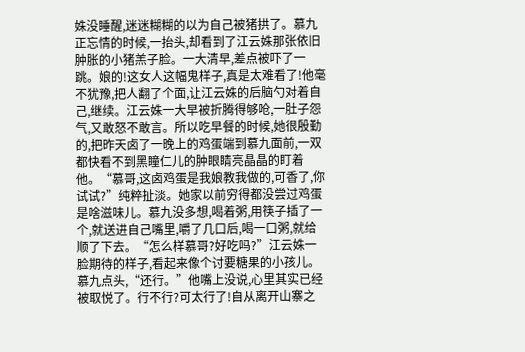姝没睡醒,迷迷糊糊的以为自己被猪拱了。慕九正忘情的时候,一抬头,却看到了江云姝那张依旧肿胀的小猪羔子脸。一大清早,差点被吓了一跳。娘的!这女人这幅鬼样子,真是太难看了!他毫不犹豫,把人翻了个面,让江云姝的后脑勺对着自己,继续。江云姝一大早被折腾得够呛,一肚子怨气,又敢怒不敢言。所以吃早餐的时候,她很殷勤的,把昨天卤了一晚上的鸡蛋端到慕九面前,一双都快看不到黑瞳仁儿的肿眼睛亮晶晶的盯着他。“慕哥,这卤鸡蛋是我娘教我做的,可香了,你试试?”纯粹扯淡。她家以前穷得都没尝过鸡蛋是啥滋味儿。慕九没多想,喝着粥,用筷子插了一个,就送进自己嘴里,嚼了几口后,喝一口粥,就给顺了下去。“怎么样慕哥?好吃吗?”江云姝一脸期待的样子,看起来像个讨要糖果的小孩儿。慕九点头,“还行。”他嘴上没说,心里其实已经被取悦了。行不行?可太行了!自从离开山寨之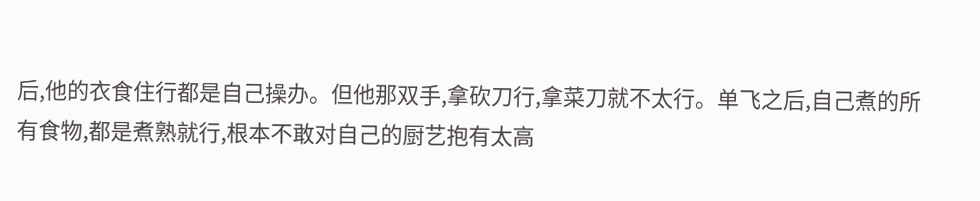后,他的衣食住行都是自己操办。但他那双手,拿砍刀行,拿菜刀就不太行。单飞之后,自己煮的所有食物,都是煮熟就行,根本不敢对自己的厨艺抱有太高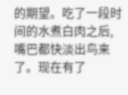的期望。吃了一段时间的水煮白肉之后,嘴巴都快淡出鸟来了。现在有了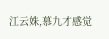江云姝,慕九才感觉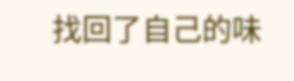找回了自己的味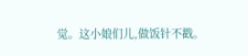觉。这小娘们儿,做饭针不戳。